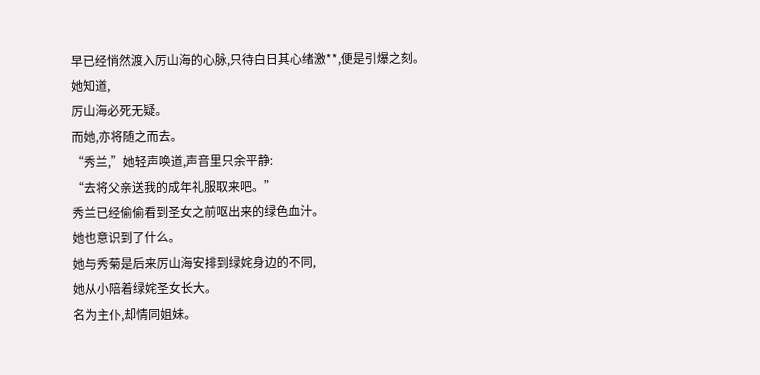早已经悄然渡入厉山海的心脉,只待白日其心绪激**,便是引爆之刻。
她知道,
厉山海必死无疑。
而她,亦将随之而去。
“秀兰,”她轻声唤道,声音里只余平静:
“去将父亲送我的成年礼服取来吧。”
秀兰已经偷偷看到圣女之前呕出来的绿色血汁。
她也意识到了什么。
她与秀菊是后来厉山海安排到绿姹身边的不同,
她从小陪着绿姹圣女长大。
名为主仆,却情同姐妹。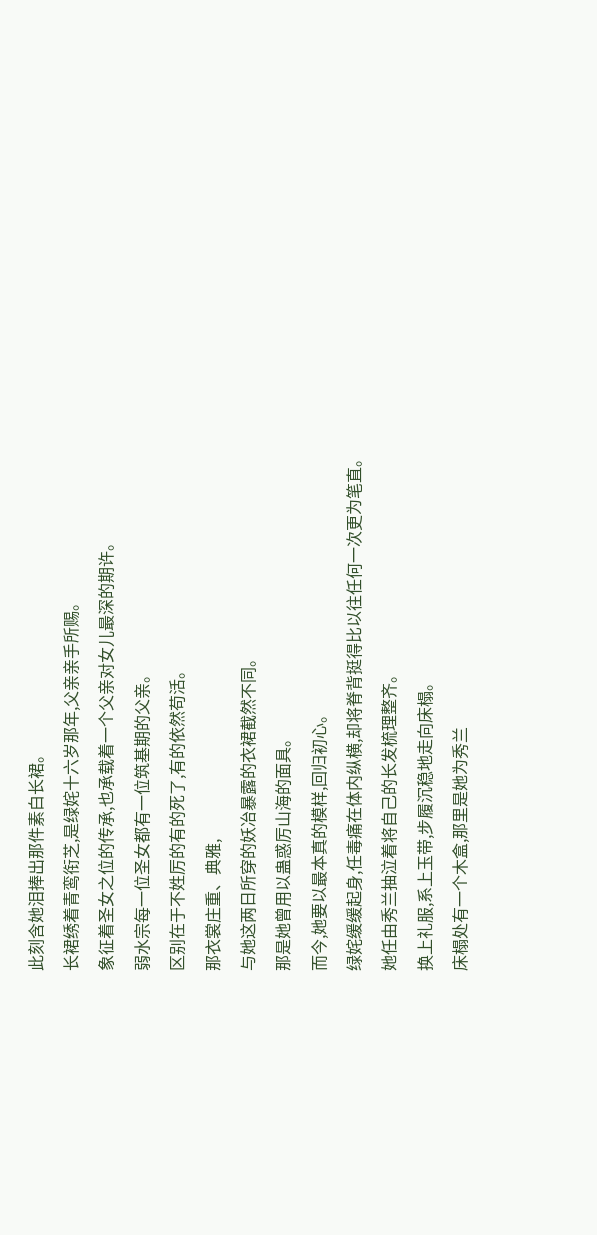此刻含她泪捧出那件素白长裙。
长裙绣着青鸾衔芝,是绿姹十六岁那年,父亲亲手所赐。
象征着圣女之位的传承,也承载着一个父亲对女儿最深的期许。
弱水宗每一位圣女都有一位筑基期的父亲。
区别在于不姓厉的有的死了,有的依然苟活。
那衣裳庄重、典雅,
与她这两日所穿的妖冶暴露的衣裙截然不同。
那是她曾用以蛊惑厉山海的面具。
而今,她要以最本真的模样,回归初心。
绿姹缓缓起身,任毒痛在体内纵横,却将脊背挺得比以往任何一次更为笔直。
她任由秀兰抽泣着将自己的长发梳理整齐。
换上礼服,系上玉带,步履沉稳地走向床榻。
床榻处有一个木盒,那里是她为秀兰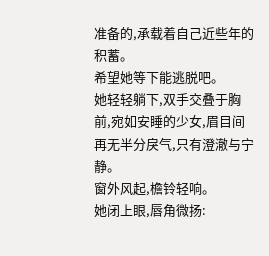准备的,承载着自己近些年的积蓄。
希望她等下能逃脱吧。
她轻轻躺下,双手交叠于胸前,宛如安睡的少女,眉目间再无半分戾气,只有澄澈与宁静。
窗外风起,檐铃轻响。
她闭上眼,唇角微扬: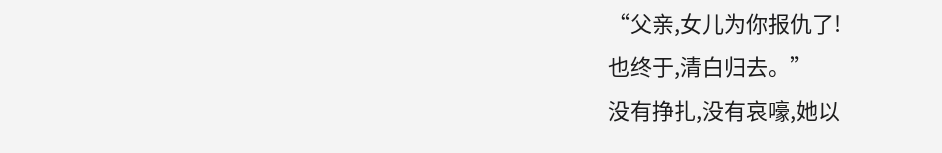“父亲,女儿为你报仇了!
也终于,清白归去。”
没有挣扎,没有哀嚎,她以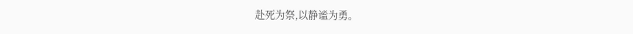赴死为祭,以静谧为勇。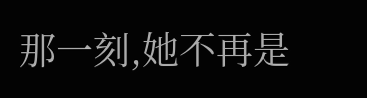那一刻,她不再是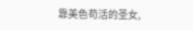靠美色苟活的圣女,